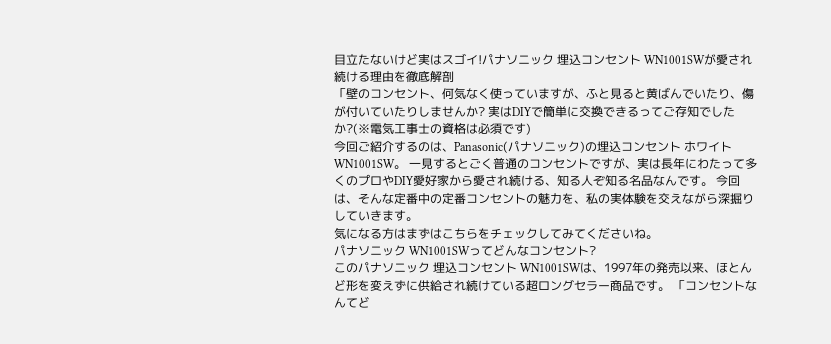目立たないけど実はスゴイ!パナソニック 埋込コンセント WN1001SWが愛され続ける理由を徹底解剖
「壁のコンセント、何気なく使っていますが、ふと見ると黄ばんでいたり、傷が付いていたりしませんか? 実はDIYで簡単に交換できるってご存知でしたか?(※電気工事士の資格は必須です)
今回ご紹介するのは、Panasonic(パナソニック)の埋込コンセント ホワイト WN1001SW。 一見するとごく普通のコンセントですが、実は長年にわたって多くのプロやDIY愛好家から愛され続ける、知る人ぞ知る名品なんです。 今回は、そんな定番中の定番コンセントの魅力を、私の実体験を交えながら深掘りしていきます。
気になる方はまずはこちらをチェックしてみてくださいね。
パナソニック WN1001SWってどんなコンセント?
このパナソニック 埋込コンセント WN1001SWは、1997年の発売以来、ほとんど形を変えずに供給され続けている超ロングセラー商品です。 「コンセントなんてど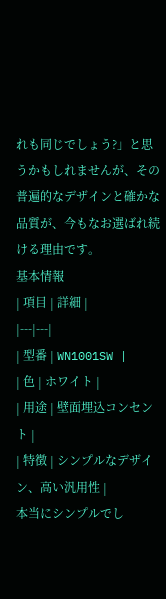れも同じでしょう?」と思うかもしれませんが、その普遍的なデザインと確かな品質が、今もなお選ばれ続ける理由です。
基本情報
| 項目 | 詳細 |
|---|---|
| 型番 | WN1001SW |
| 色 | ホワイト |
| 用途 | 壁面埋込コンセント |
| 特徴 | シンプルなデザイン、高い汎用性 |
本当にシンプルでし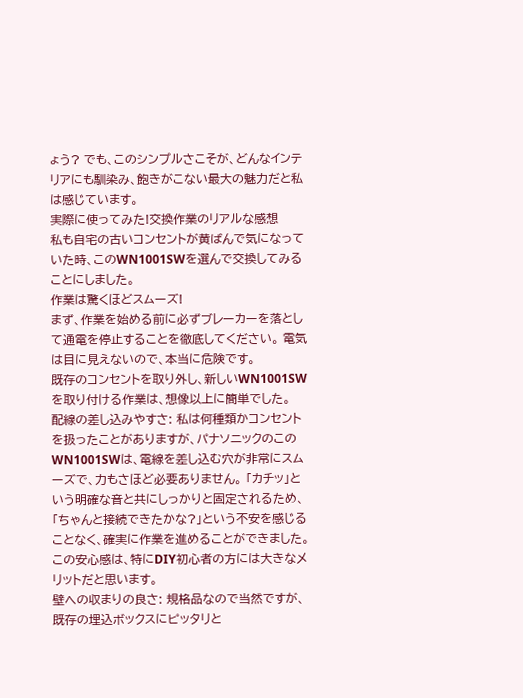ょう? でも、このシンプルさこそが、どんなインテリアにも馴染み、飽きがこない最大の魅力だと私は感じています。
実際に使ってみた!交換作業のリアルな感想
私も自宅の古いコンセントが黄ばんで気になっていた時、このWN1001SWを選んで交換してみることにしました。
作業は驚くほどスムーズ!
まず、作業を始める前に必ずブレーカーを落として通電を停止することを徹底してください。 電気は目に見えないので、本当に危険です。
既存のコンセントを取り外し、新しいWN1001SWを取り付ける作業は、想像以上に簡単でした。
配線の差し込みやすさ: 私は何種類かコンセントを扱ったことがありますが、パナソニックのこのWN1001SWは、電線を差し込む穴が非常にスムーズで、力もさほど必要ありません。 「カチッ」という明確な音と共にしっかりと固定されるため、「ちゃんと接続できたかな?」という不安を感じることなく、確実に作業を進めることができました。 この安心感は、特にDIY初心者の方には大きなメリットだと思います。
壁への収まりの良さ: 規格品なので当然ですが、既存の埋込ボックスにピッタリと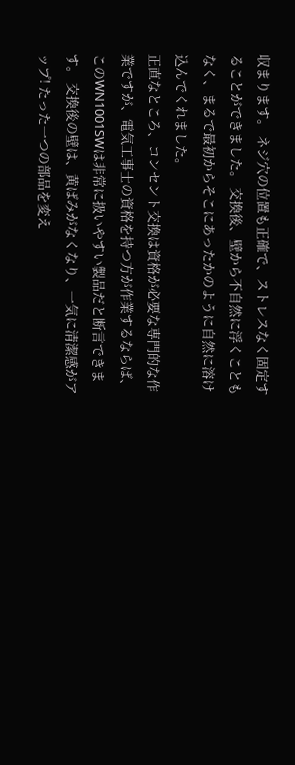収まります。 ネジ穴の位置も正確で、ストレスなく固定することができました。 交換後、壁から不自然に浮くこともなく、まるで最初からそこにあったかのように自然に溶け込んでくれました。
正直なところ、コンセント交換は資格が必要な専門的な作業ですが、電気工事士の資格を持つ方が作業するならば、このWN1001SWは非常に扱いやすい製品だと断言できます。 交換後の壁は、黄ばみがなくなり、一気に清潔感がアップ! たった一つの部品を変え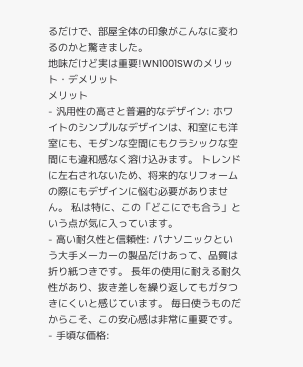るだけで、部屋全体の印象がこんなに変わるのかと驚きました。
地味だけど実は重要!WN1001SWのメリット・デメリット
メリット
- 汎用性の高さと普遍的なデザイン: ホワイトのシンプルなデザインは、和室にも洋室にも、モダンな空間にもクラシックな空間にも違和感なく溶け込みます。 トレンドに左右されないため、将来的なリフォームの際にもデザインに悩む必要がありません。 私は特に、この「どこにでも合う」という点が気に入っています。
- 高い耐久性と信頼性: パナソニックという大手メーカーの製品だけあって、品質は折り紙つきです。 長年の使用に耐える耐久性があり、抜き差しを繰り返してもガタつきにくいと感じています。 毎日使うものだからこそ、この安心感は非常に重要です。
- 手頃な価格: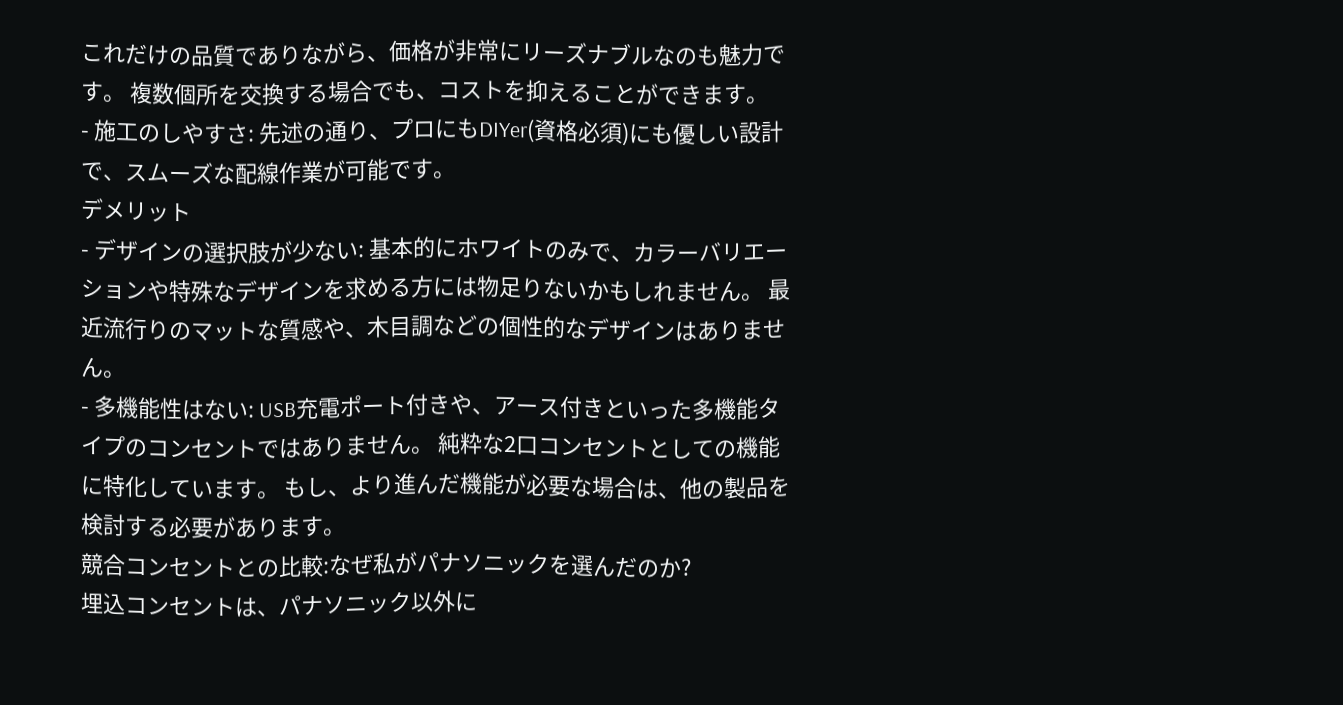これだけの品質でありながら、価格が非常にリーズナブルなのも魅力です。 複数個所を交換する場合でも、コストを抑えることができます。
- 施工のしやすさ: 先述の通り、プロにもDIYer(資格必須)にも優しい設計で、スムーズな配線作業が可能です。
デメリット
- デザインの選択肢が少ない: 基本的にホワイトのみで、カラーバリエーションや特殊なデザインを求める方には物足りないかもしれません。 最近流行りのマットな質感や、木目調などの個性的なデザインはありません。
- 多機能性はない: USB充電ポート付きや、アース付きといった多機能タイプのコンセントではありません。 純粋な2口コンセントとしての機能に特化しています。 もし、より進んだ機能が必要な場合は、他の製品を検討する必要があります。
競合コンセントとの比較:なぜ私がパナソニックを選んだのか?
埋込コンセントは、パナソニック以外に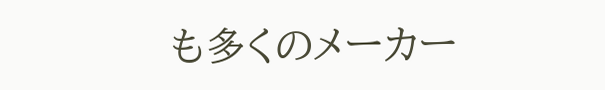も多くのメーカー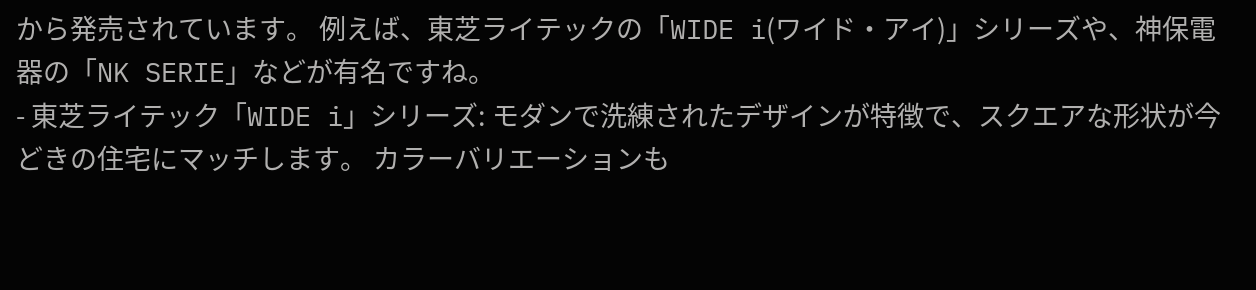から発売されています。 例えば、東芝ライテックの「WIDE i(ワイド・アイ)」シリーズや、神保電器の「NK SERIE」などが有名ですね。
- 東芝ライテック「WIDE i」シリーズ: モダンで洗練されたデザインが特徴で、スクエアな形状が今どきの住宅にマッチします。 カラーバリエーションも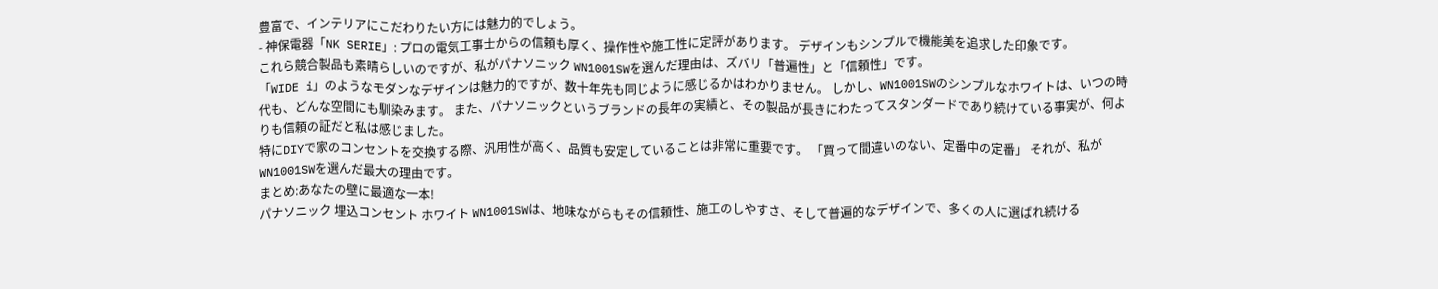豊富で、インテリアにこだわりたい方には魅力的でしょう。
- 神保電器「NK SERIE」: プロの電気工事士からの信頼も厚く、操作性や施工性に定評があります。 デザインもシンプルで機能美を追求した印象です。
これら競合製品も素晴らしいのですが、私がパナソニック WN1001SWを選んだ理由は、ズバリ「普遍性」と「信頼性」です。
「WIDE i」のようなモダンなデザインは魅力的ですが、数十年先も同じように感じるかはわかりません。 しかし、WN1001SWのシンプルなホワイトは、いつの時代も、どんな空間にも馴染みます。 また、パナソニックというブランドの長年の実績と、その製品が長きにわたってスタンダードであり続けている事実が、何よりも信頼の証だと私は感じました。
特にDIYで家のコンセントを交換する際、汎用性が高く、品質も安定していることは非常に重要です。 「買って間違いのない、定番中の定番」 それが、私がWN1001SWを選んだ最大の理由です。
まとめ:あなたの壁に最適な一本!
パナソニック 埋込コンセント ホワイト WN1001SWは、地味ながらもその信頼性、施工のしやすさ、そして普遍的なデザインで、多くの人に選ばれ続ける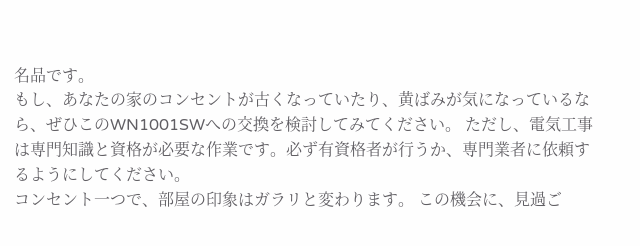名品です。
もし、あなたの家のコンセントが古くなっていたり、黄ばみが気になっているなら、ぜひこのWN1001SWへの交換を検討してみてください。 ただし、電気工事は専門知識と資格が必要な作業です。必ず有資格者が行うか、専門業者に依頼するようにしてください。
コンセント一つで、部屋の印象はガラリと変わります。 この機会に、見過ご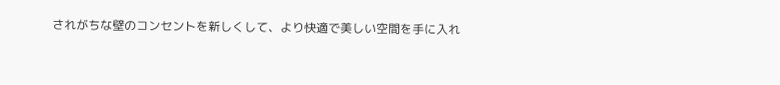されがちな壁のコンセントを新しくして、より快適で美しい空間を手に入れ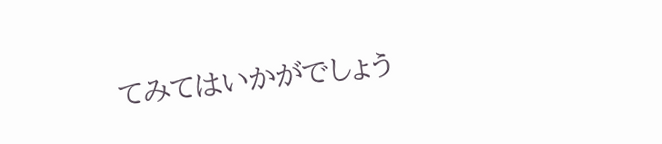てみてはいかがでしょう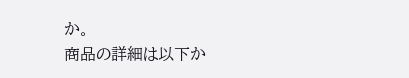か。
商品の詳細は以下か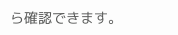ら確認できます。